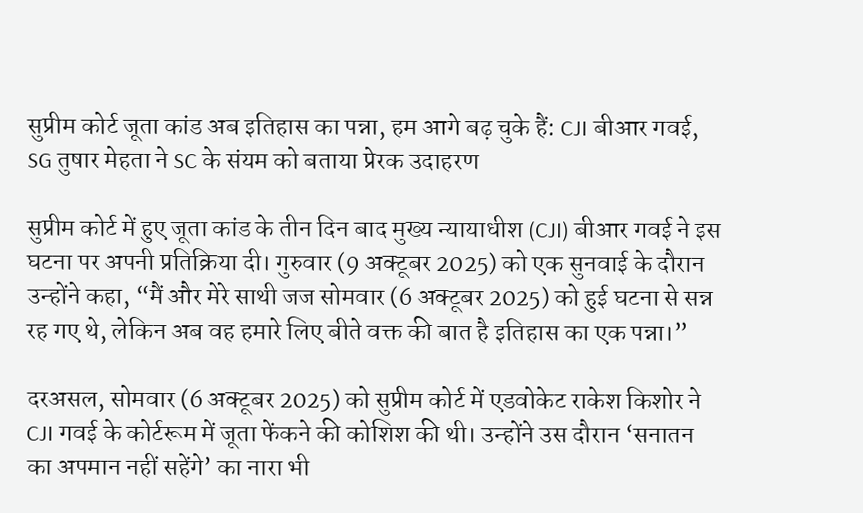सुप्रीम कोर्ट जूता कांड अब इतिहास का पन्ना, हम आगे बढ़ चुके हैं: CJI बीआर गवई, SG तुषार मेहता ने SC के संयम को बताया प्रेरक उदाहरण

सुप्रीम कोर्ट में हुए जूता कांड के तीन दिन बाद मुख्य न्यायाधीश (CJI) बीआर गवई ने इस घटना पर अपनी प्रतिक्रिया दी। गुरुवार (9 अक्टूबर 2025) को एक सुनवाई के दौरान उन्होंने कहा, “मैं और मेरे साथी जज सोमवार (6 अक्टूबर 2025) को हुई घटना से सन्न रह गए थे, लेकिन अब वह हमारे लिए बीते वक्त की बात है इतिहास का एक पन्ना।”

दरअसल, सोमवार (6 अक्टूबर 2025) को सुप्रीम कोर्ट में एडवोकेट राकेश किशोर ने CJI गवई के कोर्टरूम में जूता फेंकने की कोशिश की थी। उन्होंने उस दौरान ‘सनातन का अपमान नहीं सहेंगे’ का नारा भी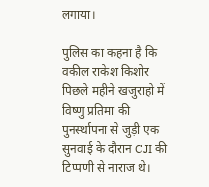लगाया।

पुलिस का कहना है कि वकील राकेश किशोर पिछले महीने खजुराहो में विष्णु प्रतिमा की पुनर्स्थापना से जुड़ी एक सुनवाई के दौरान CJI की टिप्पणी से नाराज थे।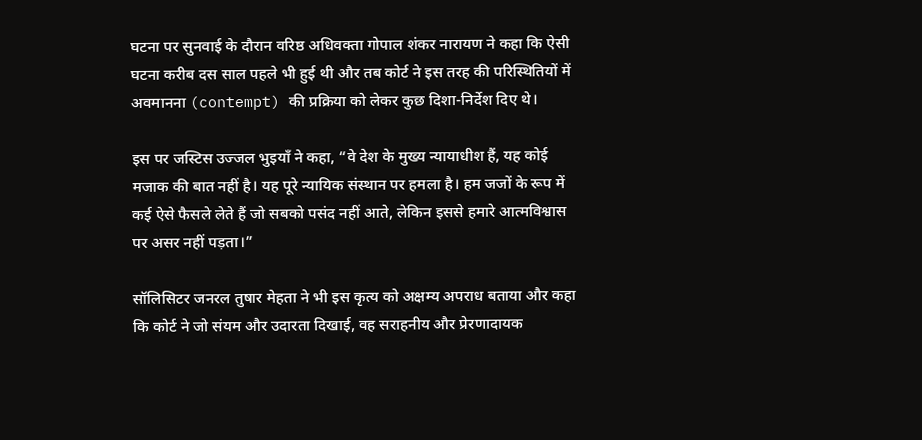घटना पर सुनवाई के दौरान वरिष्ठ अधिवक्ता गोपाल शंकर नारायण ने कहा कि ऐसी घटना करीब दस साल पहले भी हुई थी और तब कोर्ट ने इस तरह की परिस्थितियों में अवमानना (contempt) की प्रक्रिया को लेकर कुछ दिशा-निर्देश दिए थे।

इस पर जस्टिस उज्जल भुइयाँ ने कहा, “वे देश के मुख्य न्यायाधीश हैं, यह कोई मजाक की बात नहीं है। यह पूरे न्यायिक संस्थान पर हमला है। हम जजों के रूप में कई ऐसे फैसले लेते हैं जो सबको पसंद नहीं आते, लेकिन इससे हमारे आत्मविश्वास पर असर नहीं पड़ता।”

सॉलिसिटर जनरल तुषार मेहता ने भी इस कृत्य को अक्षम्य अपराध बताया और कहा कि कोर्ट ने जो संयम और उदारता दिखाई, वह सराहनीय और प्रेरणादायक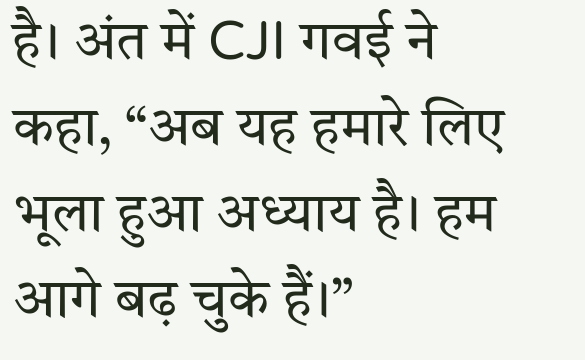है। अंत में CJI गवई ने कहा, “अब यह हमारे लिए भूला हुआ अध्याय है। हम आगे बढ़ चुके हैं।”